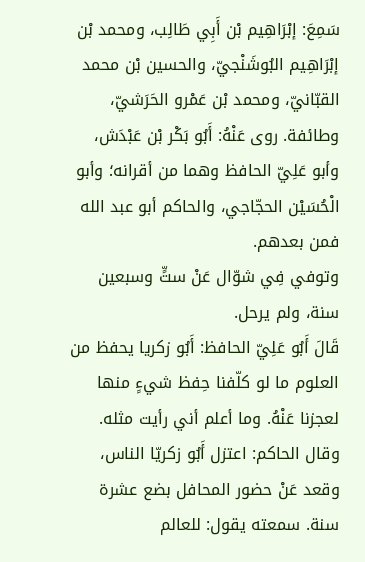سَمِعَ: إبْرَاهِيم بْن أَبِي طَالِب، ومحمد بْن إبْرَاهِيم البُوشَنْجيّ، والحسين بْن محمد القبّانيّ، ومحمد بْن عَمْرو الحَرَشيّ، وطائفة. روى عَنْهُ: أَبُو بَكْر بْن عَبْدَش، وأبو عَلِيّ الحافظ وهما من أقرانه؛ وأبو الْحُسَيْن الحجّاجي، والحاكم أبو عبد الله فمن بعدهم.
وتوفي فِي شوّال عَنْ ستٍّ وسبعين سنة، ولم يرحل.
قَالَ أَبُو عَلِيّ الحافظ: أَبُو زكريا يحفظ من العلوم ما لو كلّفنا حِفظ شيءٍ منها لعجزنا عَنْهُ. وما أعلم أني رأيت مثله.
وقال الحاكم: اعتزل أَبُو زكريّا الناس، وقعد عَنْ حضور المحافل بضع عشرة سنة. سمعته يقول: للعالم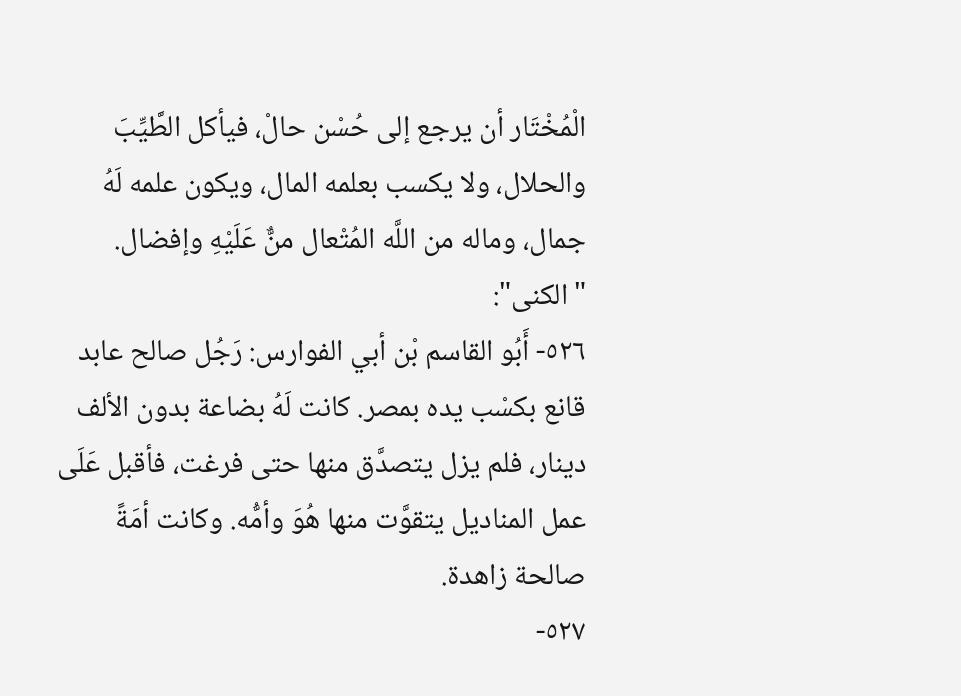الْمُخْتَار أن يرجع إلى حُسْن حالْ، فيأكل الطَّيِّبَ والحلال، ولا يكسب بعلمه المال، ويكون علمه لَهُ جمال، وماله من اللَّه المُتْعال منٌّ عَلَيْهِ وإفضال.
"الكنى":
٥٢٦- أَبُو القاسم بْن أبي الفوارس: رَجُل صالح عابد قانع بكسْب يده بمصر. كانت لَهُ بضاعة بدون الألف دينار، فلم يزل يتصدَّق منها حتى فرغت، فأقبل عَلَى عمل المناديل يتقوَّت منها هُوَ وأمُّه. وكانت أمَةً صالحة زاهدة.
٥٢٧-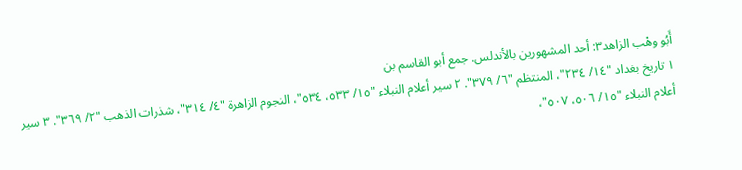أَبُو وهْب الزاهد٣: أحد المشهورين بالأندلس. جمع أبو القاسم بن
١ تاريخ بغداد "١٤/ ٢٣٤"، المنتظم "٦/ ٣٧٩". ٢ سير أعلام النبلاء "١٥/ ٥٣٣، ٥٣٤"، النجوم الزاهرة "٤/ ٣١٤"، شذرات الذهب "٢/ ٣٦٩". ٣ سير أعلام النبلاء "١٥/ ٥٠٦، ٥٠٧"،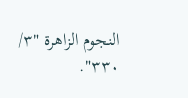النجوم الزاهرة "٣/ ٣٣٠".